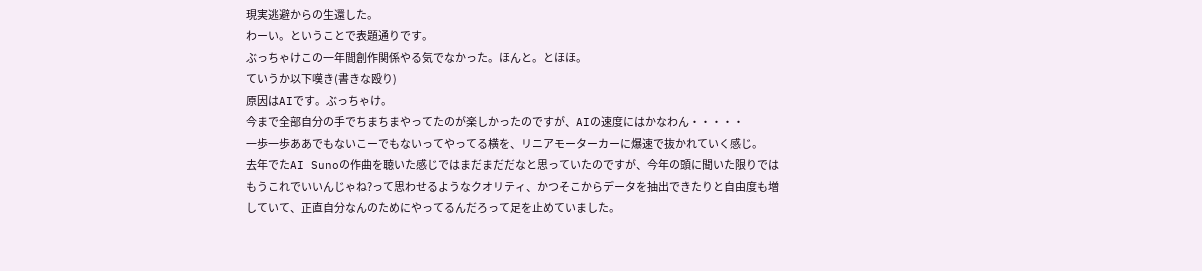現実逃避からの生還した。
わーい。ということで表題通りです。
ぶっちゃけこの一年間創作関係やる気でなかった。ほんと。とほほ。
ていうか以下嘆き(書きな殴り)
原因はAIです。ぶっちゃけ。
今まで全部自分の手でちまちまやってたのが楽しかったのですが、AIの速度にはかなわん・・・・・
一歩一歩ああでもないこーでもないってやってる横を、リニアモーターカーに爆速で抜かれていく感じ。
去年でたAI Sunoの作曲を聴いた感じではまだまだだなと思っていたのですが、今年の頭に聞いた限りではもうこれでいいんじゃね?って思わせるようなクオリティ、かつそこからデータを抽出できたりと自由度も増していて、正直自分なんのためにやってるんだろって足を止めていました。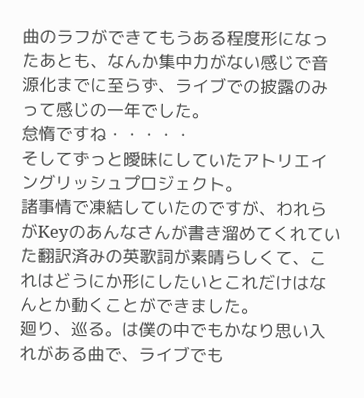曲のラフができてもうある程度形になったあとも、なんか集中力がない感じで音源化までに至らず、ライブでの披露のみって感じの一年でした。
怠惰ですね・・・・・
そしてずっと曖昧にしていたアトリエイングリッシュプロジェクト。
諸事情で凍結していたのですが、われらがKeyのあんなさんが書き溜めてくれていた翻訳済みの英歌詞が素晴らしくて、これはどうにか形にしたいとこれだけはなんとか動くことができました。
廻り、巡る。は僕の中でもかなり思い入れがある曲で、ライブでも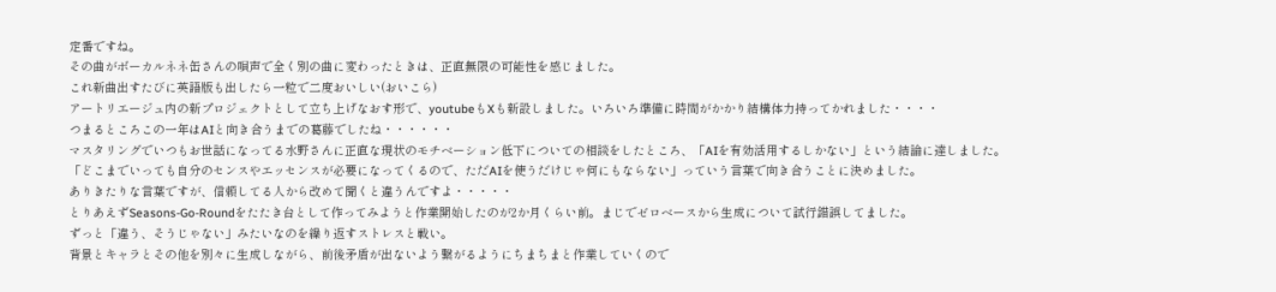定番ですね。
その曲がボーカルネネ缶さんの唄声で全く別の曲に変わったときは、正直無限の可能性を感じました。
これ新曲出すたびに英語版も出したら一粒で二度おいしい(おいこら)
アートリエージュ内の新プロジェクトとして立ち上げなおす形で、youtubeもXも新設しました。いろいろ準備に時間がかかり結構体力持ってかれました・・・・
つまるところこの一年はAIと向き合うまでの葛藤でしたね・・・・・・
マスタリングでいつもお世話になってる水野さんに正直な現状のモチベーション低下についての相談をしたところ、「AIを有効活用するしかない」という結論に達しました。
「どこまでいっても自分のセンスやエッセンスが必要になってくるので、ただAIを使うだけじゃ何にもならない」っていう言葉で向き合うことに決めました。
ありきたりな言葉ですが、信頼してる人から改めて聞くと違うんですよ・・・・・
とりあえずSeasons-Go-Roundをたたき台として作ってみようと作業開始したのが2か月くらい前。まじでゼロベースから生成について試行錯誤してました。
ずっと「違う、そうじゃない」みたいなのを繰り返すストレスと戦い。
背景とキャラとその他を別々に生成しながら、前後矛盾が出ないよう繋がるようにちまちまと作業していくので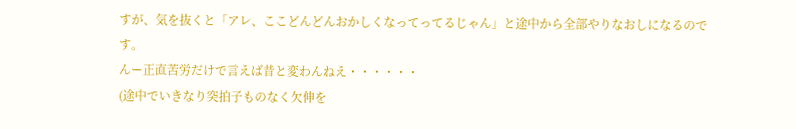すが、気を抜くと「アレ、ここどんどんおかしくなってってるじゃん」と途中から全部やりなおしになるのです。
んー正直苦労だけで言えば昔と変わんねえ・・・・・・
(途中でいきなり突拍子ものなく欠伸を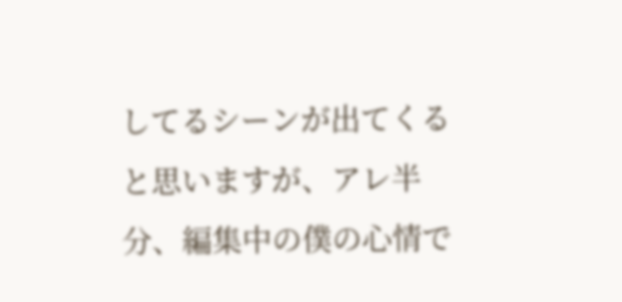してるシーンが出てくると思いますが、アレ半分、編集中の僕の心情で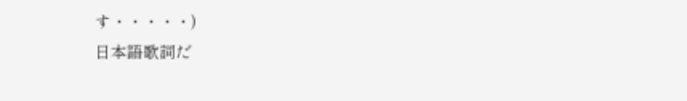す・・・・・)
日本語歌詞だ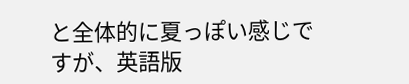と全体的に夏っぽい感じですが、英語版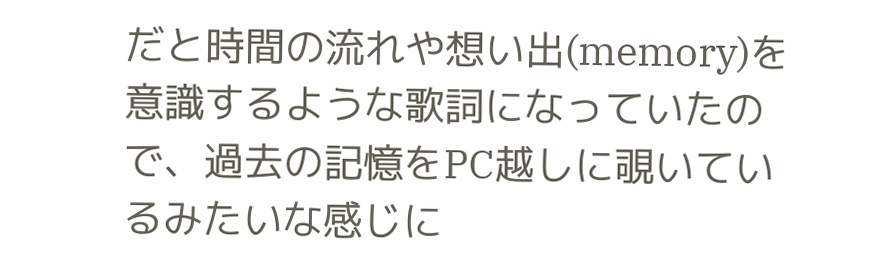だと時間の流れや想い出(memory)を意識するような歌詞になっていたので、過去の記憶をPC越しに覗いているみたいな感じに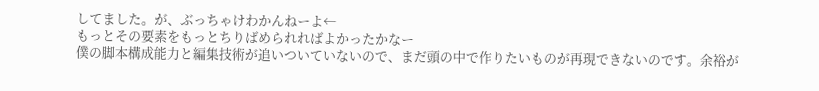してました。が、ぶっちゃけわかんねーよ←
もっとその要素をもっとちりばめられればよかったかなー
僕の脚本構成能力と編集技術が追いついていないので、まだ頭の中で作りたいものが再現できないのです。余裕が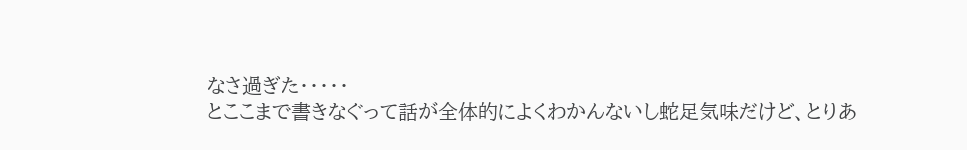なさ過ぎた・・・・・
とここまで書きなぐって話が全体的によくわかんないし蛇足気味だけど、とりあ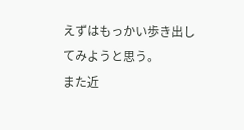えずはもっかい歩き出してみようと思う。
また近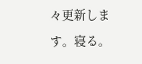々更新します。寝る。